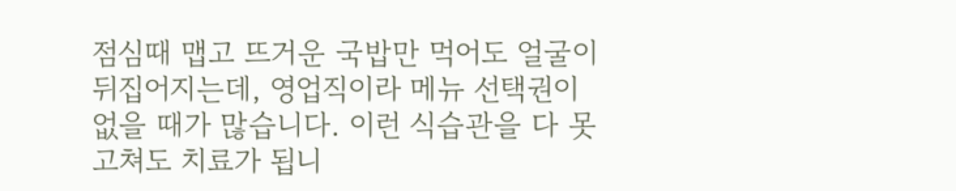점심때 맵고 뜨거운 국밥만 먹어도 얼굴이 뒤집어지는데, 영업직이라 메뉴 선택권이 없을 때가 많습니다. 이런 식습관을 다 못 고쳐도 치료가 됩니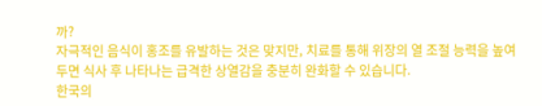까?
자극적인 음식이 홍조를 유발하는 것은 맞지만, 치료를 통해 위장의 열 조절 능력을 높여두면 식사 후 나타나는 급격한 상열감을 충분히 완화할 수 있습니다.
한국의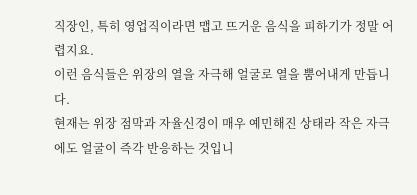직장인, 특히 영업직이라면 맵고 뜨거운 음식을 피하기가 정말 어렵지요.
이런 음식들은 위장의 열을 자극해 얼굴로 열을 뿜어내게 만듭니다.
현재는 위장 점막과 자율신경이 매우 예민해진 상태라 작은 자극에도 얼굴이 즉각 반응하는 것입니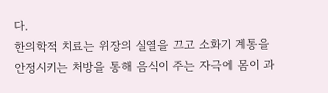다.
한의학적 치료는 위장의 실열을 끄고 소화기 계통을 안정시키는 처방을 통해 음식이 주는 자극에 몸이 과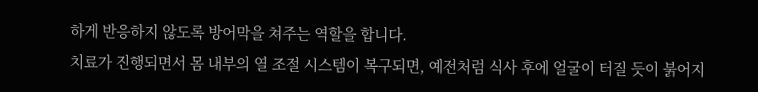하게 반응하지 않도록 방어막을 쳐주는 역할을 합니다.
치료가 진행되면서 몸 내부의 열 조절 시스템이 복구되면, 예전처럼 식사 후에 얼굴이 터질 듯이 붉어지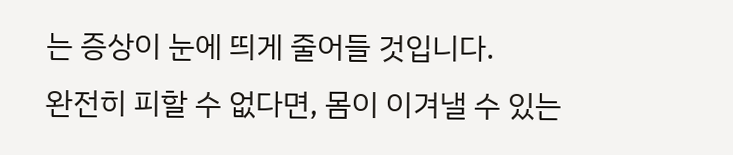는 증상이 눈에 띄게 줄어들 것입니다.
완전히 피할 수 없다면, 몸이 이겨낼 수 있는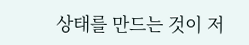상태를 만드는 것이 저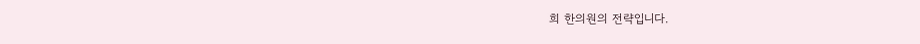희 한의원의 전략입니다.